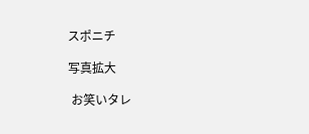スポニチ

写真拡大

 お笑いタレ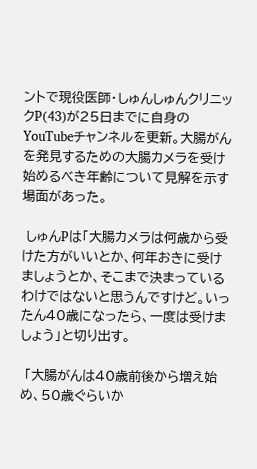ントで現役医師・しゅんしゅんクリニックP(43)が25日までに自身のYouTubeチャンネルを更新。大腸がんを発見するための大腸カメラを受け始めるべき年齢について見解を示す場面があった。

 しゅんPは「大腸カメラは何歳から受けた方がいいとか、何年おきに受けましょうとか、そこまで決まっているわけではないと思うんですけど。いったん40歳になったら、一度は受けましょう」と切り出す。

 「大腸がんは40歳前後から増え始め、50歳ぐらいか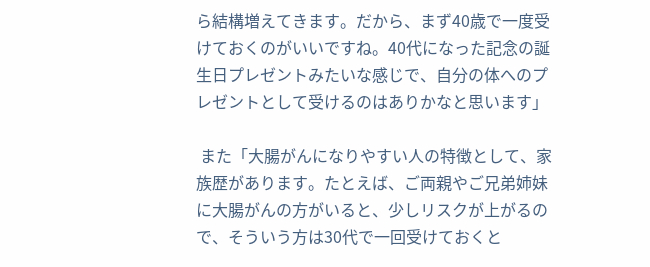ら結構増えてきます。だから、まず40歳で一度受けておくのがいいですね。40代になった記念の誕生日プレゼントみたいな感じで、自分の体へのプレゼントとして受けるのはありかなと思います」

 また「大腸がんになりやすい人の特徴として、家族歴があります。たとえば、ご両親やご兄弟姉妹に大腸がんの方がいると、少しリスクが上がるので、そういう方は30代で一回受けておくと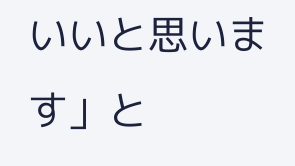いいと思います」と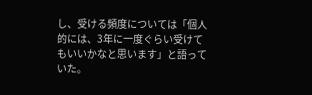し、受ける頻度については「個人的には、3年に一度ぐらい受けてもいいかなと思います」と語っていた。